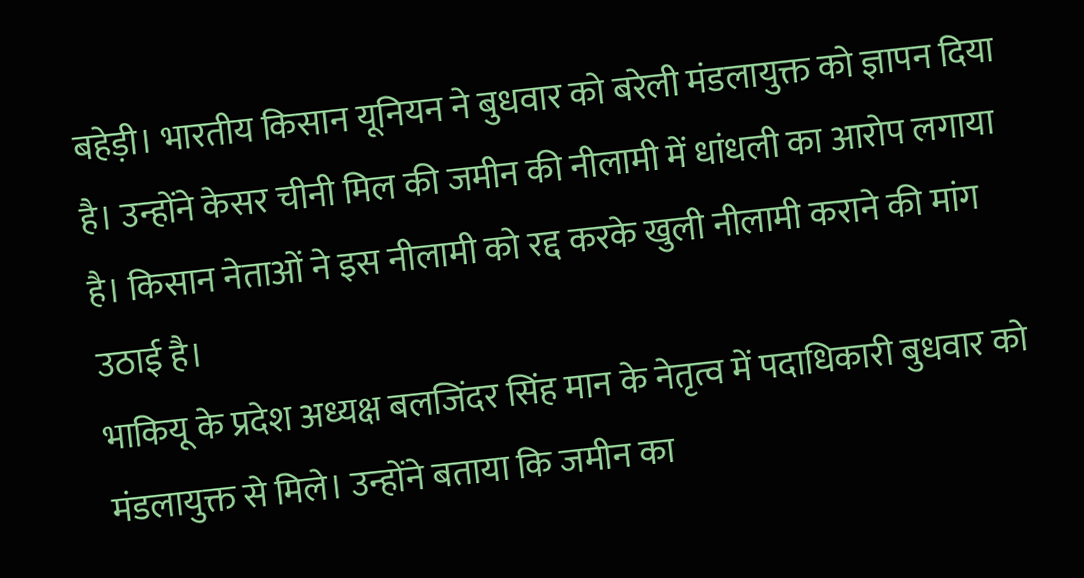बहेड़ी। भारतीय किसान यूनियन ने बुधवार को बरेली मंडलायुक्त को ज्ञापन दिया है। उन्होंने केसर चीनी मिल की जमीन की नीलामी में धांधली का आरोप लगाया है। किसान नेताओं ने इस नीलामी को रद्द करके खुली नीलामी कराने की मांग उठाई है।
भाकियू के प्रदेश अध्यक्ष बलजिंदर सिंह मान के नेतृत्व में पदाधिकारी बुधवार को मंडलायुक्त से मिले। उन्होंने बताया कि जमीन का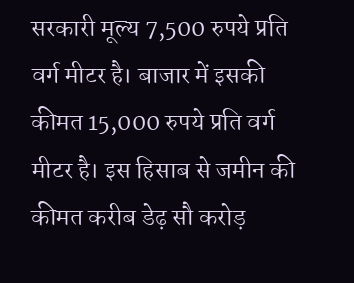सरकारी मूल्य 7,500 रुपये प्रति वर्ग मीटर है। बाजार में इसकी कीमत 15,000 रुपये प्रति वर्ग मीटर है। इस हिसाब से जमीन की कीमत करीब डेढ़ सौ करोड़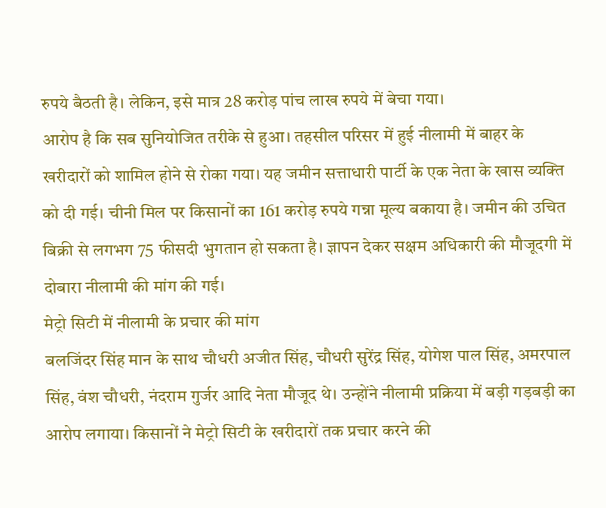रुपये बैठती है। लेकिन, इसे मात्र 28 करोड़ पांच लाख रुपये में बेचा गया।
आरोप है कि सब सुनियोजित तरीके से हुआ। तहसील परिसर में हुई नीलामी में बाहर के खरीदारों को शामिल होने से रोका गया। यह जमीन सत्ताधारी पार्टी के एक नेता के खास व्यक्ति को दी गई। चीनी मिल पर किसानों का 161 करोड़ रुपये गन्ना मूल्य बकाया है। जमीन की उचित बिक्री से लगभग 75 फीसदी भुगतान हो सकता है। ज्ञापन देकर सक्षम अधिकारी की मौजूदगी में दोबारा नीलामी की मांग की गई।
मेट्रो सिटी में नीलामी के प्रचार की मांग
बलजिंदर सिंह मान के साथ चौधरी अजीत सिंह, चौधरी सुरेंद्र सिंह, योगेश पाल सिंह, अमरपाल सिंह, वंश चौधरी, नंदराम गुर्जर आदि नेता मौजूद थे। उन्होंने नीलामी प्रक्रिया में बड़ी गड़बड़ी का आरोप लगाया। किसानों ने मेट्रो सिटी के खरीदारों तक प्रचार करने की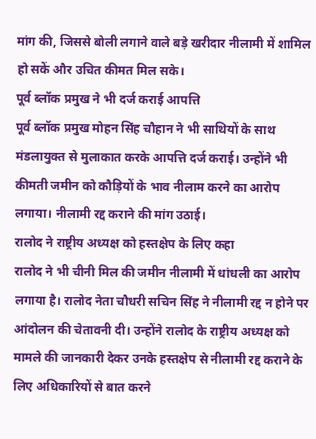मांग की, जिससे बोली लगाने वाले बड़े खरीदार नीलामी में शामिल हो सकें और उचित कीमत मिल सके।
पूर्व ब्लॉक प्रमुख ने भी दर्ज कराई आपत्ति
पूर्व ब्लॉक प्रमुख मोहन सिंह चौहान ने भी साथियों के साथ मंडलायुक्त से मुलाकात करके आपत्ति दर्ज कराई। उन्होंने भी कीमती जमीन को कौड़ियों के भाव नीलाम करने का आरोप लगाया। नीलामी रद्द कराने की मांग उठाई।
रालोद ने राष्ट्रीय अध्यक्ष को हस्तक्षेप के लिए कहा
रालोद ने भी चीनी मिल की जमीन नीलामी में धांधली का आरोप लगाया है। रालोद नेता चौधरी सचिन सिंह ने नीलामी रद्द न होने पर आंदोलन की चेतावनी दी। उन्होंने रालोद के राष्ट्रीय अध्यक्ष को मामले की जानकारी देकर उनके हस्तक्षेप से नीलामी रद्द कराने के लिए अधिकारियों से बात करने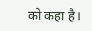को कहा है।